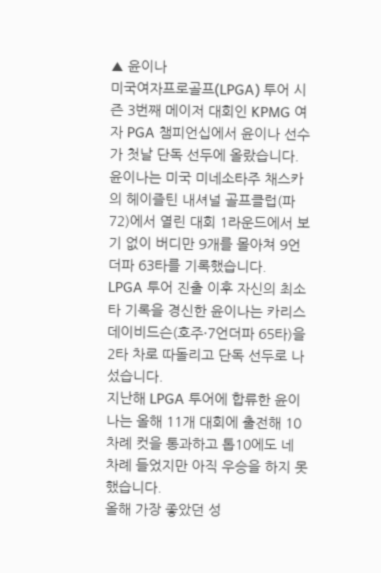▲ 윤이나
미국여자프로골프(LPGA) 투어 시즌 3번째 메이저 대회인 KPMG 여자 PGA 챔피언십에서 윤이나 선수가 첫날 단독 선두에 올랐습니다.
윤이나는 미국 미네소타주 채스카의 헤이즐틴 내셔널 골프클럽(파72)에서 열린 대회 1라운드에서 보기 없이 버디만 9개를 몰아쳐 9언더파 63타를 기록했습니다.
LPGA 투어 진출 이후 자신의 최소타 기록을 경신한 윤이나는 카리스 데이비드슨(호주·7언더파 65타)을 2타 차로 따돌리고 단독 선두로 나섰습니다.
지난해 LPGA 투어에 합류한 윤이나는 올해 11개 대회에 출전해 10차례 컷을 통과하고 톱10에도 네 차례 들었지만 아직 우승을 하지 못했습니다.
올해 가장 좋았던 성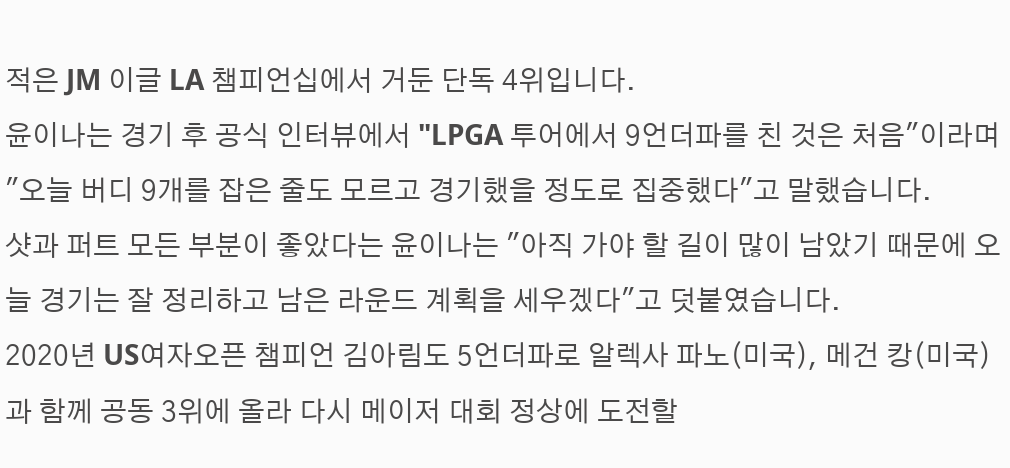적은 JM 이글 LA 챔피언십에서 거둔 단독 4위입니다.
윤이나는 경기 후 공식 인터뷰에서 "LPGA 투어에서 9언더파를 친 것은 처음"이라며 "오늘 버디 9개를 잡은 줄도 모르고 경기했을 정도로 집중했다"고 말했습니다.
샷과 퍼트 모든 부분이 좋았다는 윤이나는 "아직 가야 할 길이 많이 남았기 때문에 오늘 경기는 잘 정리하고 남은 라운드 계획을 세우겠다"고 덧붙였습니다.
2020년 US여자오픈 챔피언 김아림도 5언더파로 알렉사 파노(미국), 메건 캉(미국)과 함께 공동 3위에 올라 다시 메이저 대회 정상에 도전할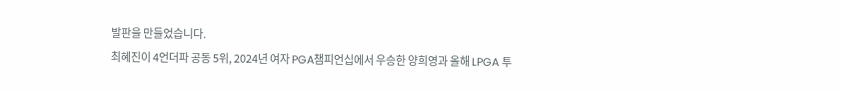발판을 만들었습니다.
최혜진이 4언더파 공동 5위, 2024년 여자 PGA챔피언십에서 우승한 양희영과 올해 LPGA 투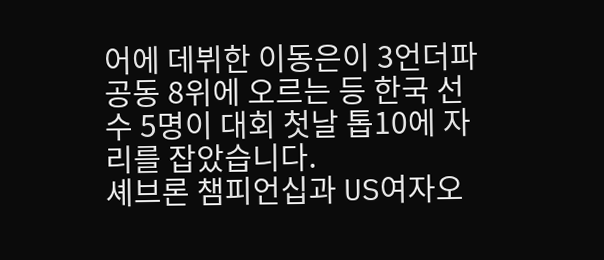어에 데뷔한 이동은이 3언더파 공동 8위에 오르는 등 한국 선수 5명이 대회 첫날 톱10에 자리를 잡았습니다.
셰브론 챔피언십과 US여자오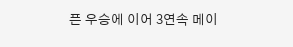픈 우승에 이어 3연속 메이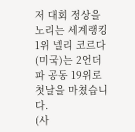저 대회 정상을 노리는 세계랭킹 1위 넬리 코르다(미국)는 2언더파 공동 19위로 첫날을 마쳤습니다.
(사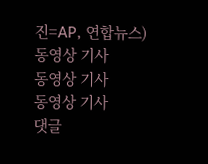진=AP, 연합뉴스)
동영상 기사
동영상 기사
동영상 기사
댓글